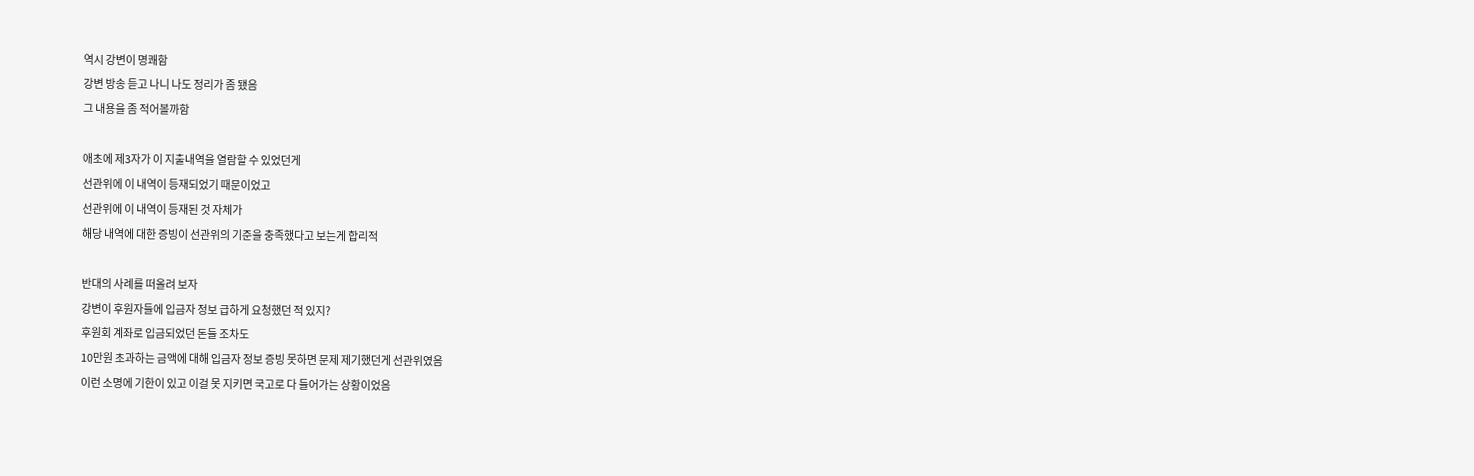역시 강변이 명쾌함
강변 방송 듣고 나니 나도 정리가 좀 됐음
그 내용을 좀 적어볼까함

애초에 제3자가 이 지출내역을 열람할 수 있었던게
선관위에 이 내역이 등재되었기 때문이었고
선관위에 이 내역이 등재된 것 자체가
해당 내역에 대한 증빙이 선관위의 기준을 충족했다고 보는게 합리적

반대의 사례를 떠올려 보자
강변이 후원자들에 입금자 정보 급하게 요청했던 적 있지?
후원회 계좌로 입금되었던 돈들 조차도
10만원 초과하는 금액에 대해 입금자 정보 증빙 못하면 문제 제기했던게 선관위였음
이런 소명에 기한이 있고 이걸 못 지키면 국고로 다 들어가는 상황이었음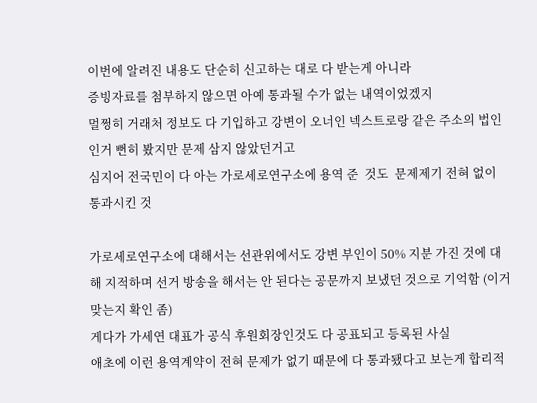이번에 알려진 내용도 단순히 신고하는 대로 다 받는게 아니라
증빙자료를 첨부하지 않으면 아예 통과될 수가 없는 내역이었겠지
멀쩡히 거래처 정보도 다 기입하고 강변이 오너인 넥스트로랑 같은 주소의 법인인거 뻔히 봤지만 문제 삼지 않았던거고
심지어 전국민이 다 아는 가로세로연구소에 용역 준  것도  문제제기 전혀 없이 통과시킨 것

가로세로연구소에 대해서는 선관위에서도 강변 부인이 50% 지분 가진 것에 대해 지적하며 선거 방송을 해서는 안 된다는 공문까지 보냈던 것으로 기억함 (이거 맞는지 확인 좀)
게다가 가세연 대표가 공식 후원회장인것도 다 공표되고 등록된 사실
애초에 이런 용역계약이 전혀 문제가 없기 때문에 다 통과됐다고 보는게 합리적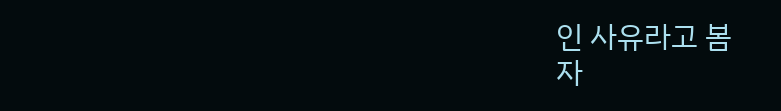인 사유라고 봄
자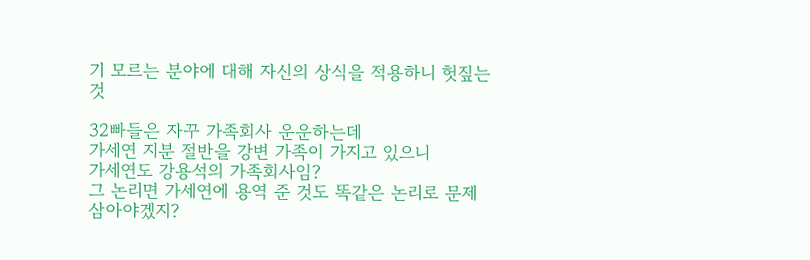기 모르는 분야에 대해 자신의 상식을 적용하니 헛짚는 것

32빠들은 자꾸 가족회사 운운하는데
가세연 지분 절반을 강변 가족이 가지고 있으니
가세연도 강용석의 가족회사임?
그 논리면 가세연에 용역 준 것도 똑같은 논리로 문제 삼아야겠지?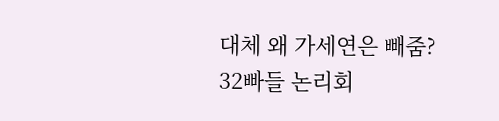대체 왜 가세연은 빼줌?
32빠들 논리회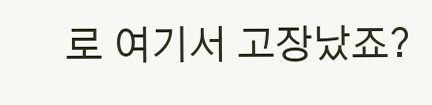로 여기서 고장났죠?